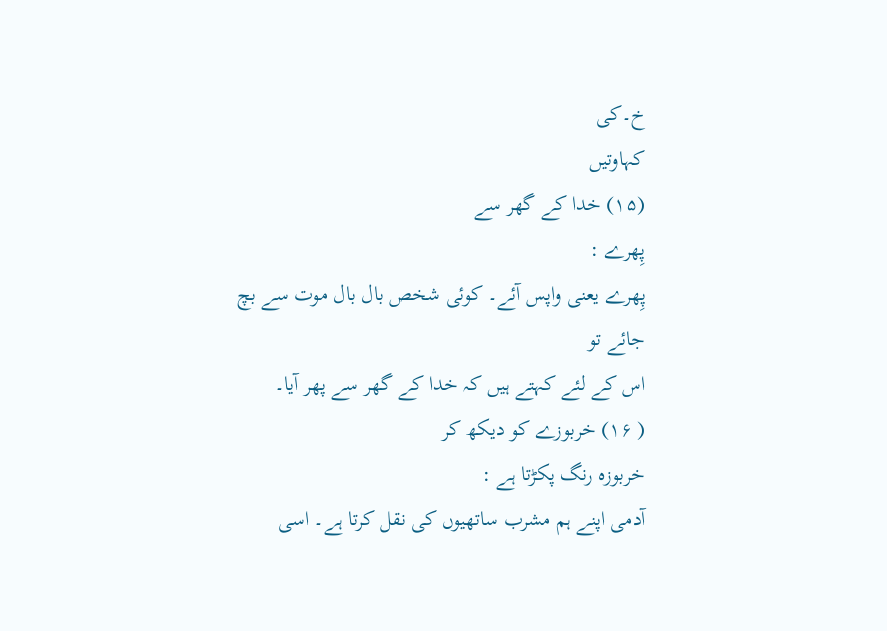خ۔کی
کہاوتیں
(۱۵) خدا کے گھر سے
پِھرے :
پِھرے یعنی واپس آئے۔ کوئی شخص بال بال موت سے بچ جائے تو
اس کے لئے کہتے ہیں کہ خدا کے گھر سے پھر آیا۔
( ۱۶) خربوزے کو دیکھ کر
خربوزہ رنگ پکڑتا ہے :
آدمی اپنے ہم مشرب ساتھیوں کی نقل کرتا ہے۔ اسی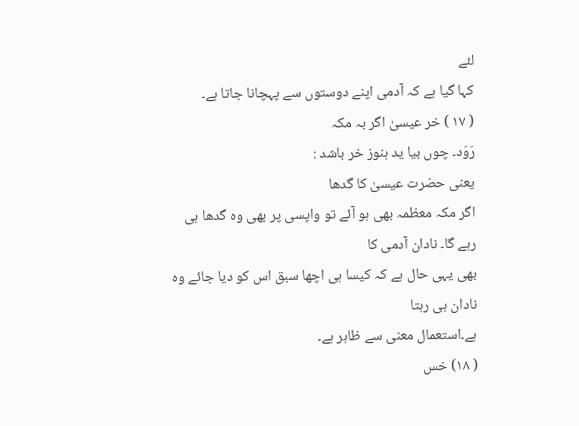لئے
کہا گیا ہے کہ آدمی اپنے دوستوں سے پہچانا جاتا ہے۔
( ۱۷ ) خر عیسیٰ اگر بہ مکہ
رَوَد۔ چوں بیا ید ہنوز خر باشد :
یعنی حضرت عیسیٰ کا گدھا
اگر مکہ معظمہ بھی ہو آئے تو واپسی پر بھی وہ گدھا ہی رہے گا۔ نادان آدمی کا
بھی یہی حال ہے کہ کیسا ہی اچھا سبق اس کو دیا جائے وہ نادان ہی رہتا
ہے۔استعمال معنی سے ظاہر ہے۔
( ۱۸) خس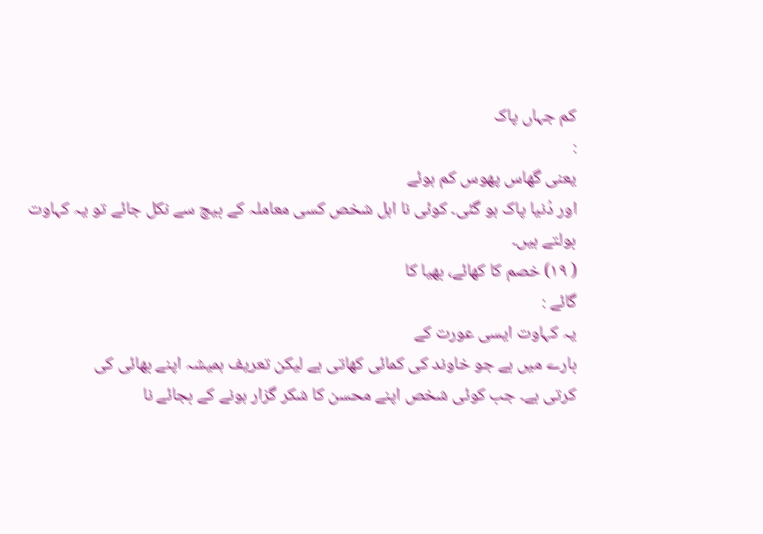کم جہاں پاک
:
یعنی گھاس پھوس کم ہوئے
اور دُنیا پاک ہو گئی۔ کوئی نا اہل شخص کسی معاملہ کے بیچ سے نکل جائے تو یہ کہاوت
بولتے ہیں۔
( ۱۹) خصم کا کھائے، بھیا کا
گائے :
یہ کہاوت ایسی عورت کے
بارے میں ہے جو خاوند کی کمائی کھاتی ہے لیکن تعریف ہمیشہ اپنے بھائی کی
کرتی ہے۔ جب کوئی شخص اپنے محسن کا شکر گزار ہونے کے بجائے نا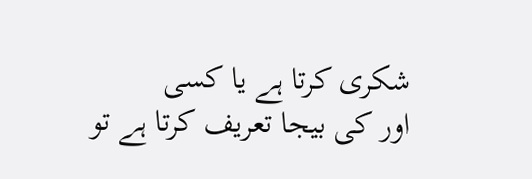شکری کرتا ہے یا کسی
اور کی بیجا تعریف کرتا ہے تو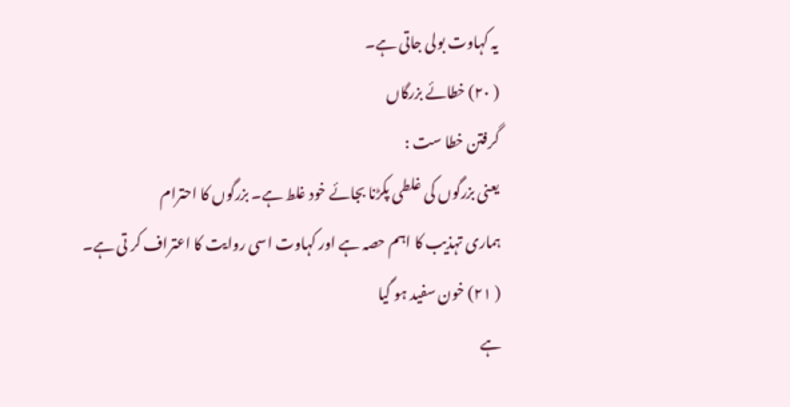یہ کہاوت بولی جاتی ہے۔
( ۲۰) خطائے بزرگاں
گرفتن خطا ست :
یعنی بزرگوں کی غلطی پکڑنا بجائے خود غلط ہے۔ بزرگوں کا احترام
ہماری تہذیب کا اہم حصہ ہے اور کہاوت اسی روایت کا اعتراف کر تی ہے۔
( ۲۱) خون سفید ہو گیا
ہے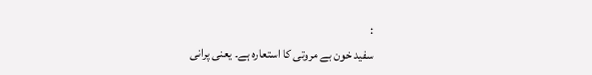:
سفید خون بے مروتی کا استعارہ ہے۔ یعنی پرانی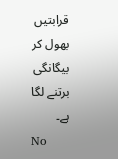قرابتیں
بھول کر بیگانگی برتنے لگا ہے۔
No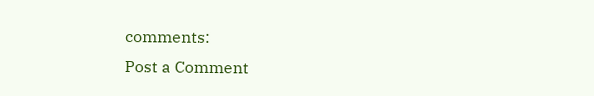comments:
Post a Comment